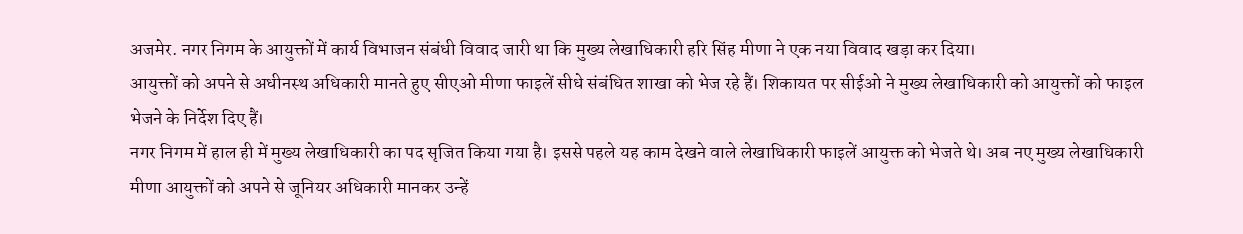अजमेर. नगर निगम के आयुक्तों में कार्य विभाजन संबंधी विवाद जारी था कि मुख्य लेखाधिकारी हरि सिंह मीणा ने एक नया विवाद खड़ा कर दिया।
आयुक्तों को अपने से अधीनस्थ अधिकारी मानते हुए सीएओ मीणा फाइलें सीधे संबंधित शाखा को भेज रहे हैं। शिकायत पर सीईओ ने मुख्य लेखाधिकारी को आयुक्तों को फाइल भेजने के निर्देश दिए हैं।
नगर निगम में हाल ही में मुख्य लेखाधिकारी का पद सृजित किया गया है। इससे पहले यह काम देखने वाले लेखाधिकारी फाइलें आयुक्त को भेजते थे। अब नए मुख्य लेखाधिकारी मीणा आयुक्तों को अपने से जूनियर अधिकारी मानकर उन्हें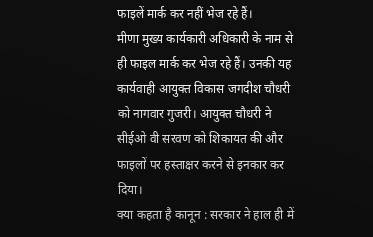फाइलें मार्क कर नहीं भेज रहे हैं।
मीणा मुख्य कार्यकारी अधिकारी के नाम से ही फाइल मार्क कर भेज रहे हैं। उनकी यह कार्यवाही आयुक्त विकास जगदीश चौधरी को नागवार गुजरी। आयुक्त चौधरी ने सीईओ वी सरवण को शिकायत की और फाइलों पर हस्ताक्षर करने से इनकार कर दिया।
क्या कहता है कानून : सरकार ने हाल ही में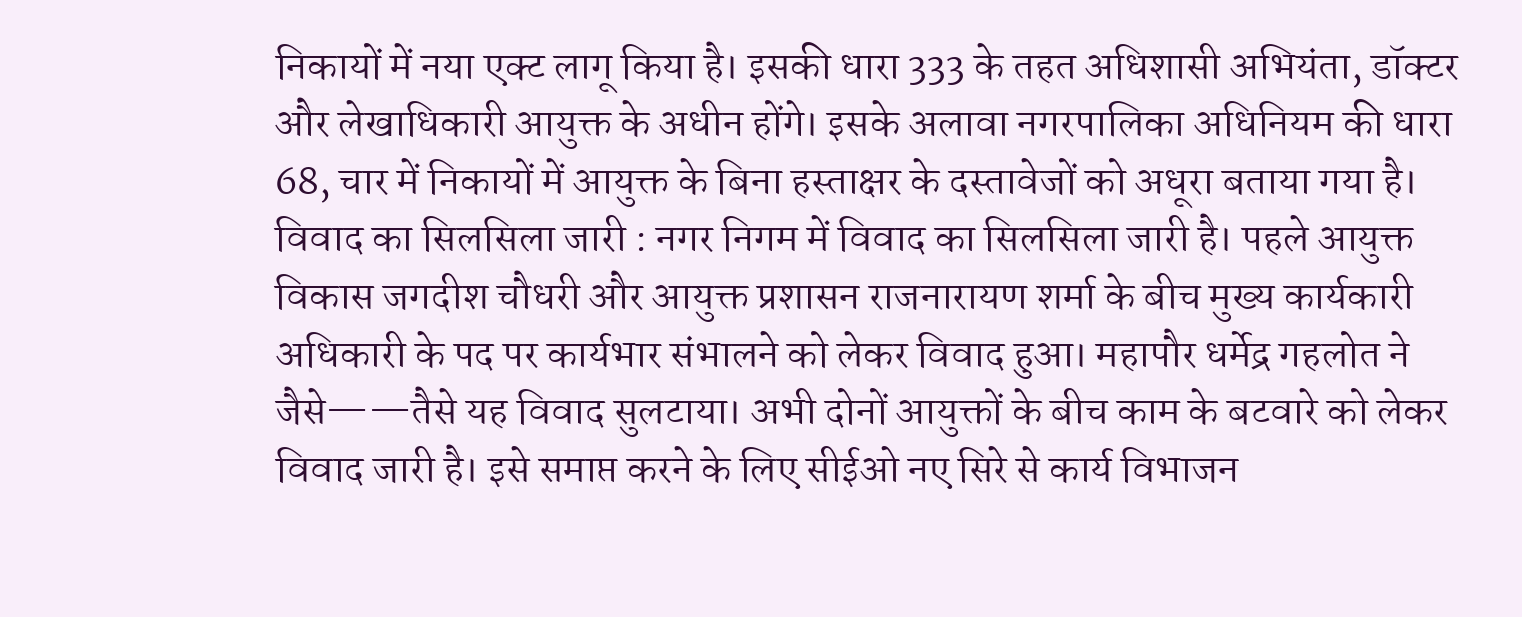निकायों में नया एक्ट लागू किया है। इसकी धारा 333 के तहत अधिशासी अभियंता, डॉक्टर और लेखाधिकारी आयुक्त के अधीन होंगे। इसके अलावा नगरपालिका अधिनियम की धारा 68, चार में निकायों में आयुक्त के बिना हस्ताक्षर के दस्तावेजों को अधूरा बताया गया है।
विवाद का सिलसिला जारी : नगर निगम में विवाद का सिलसिला जारी है। पहले आयुक्त विकास जगदीश चौधरी और आयुक्त प्रशासन राजनारायण शर्मा के बीच मुख्य कार्यकारी अधिकारी के पद पर कार्यभार संभालने को लेकर विवाद हुआ। महापौर धर्मेद्र गहलोत ने जैसे——तैसे यह विवाद सुलटाया। अभी दोनों आयुक्तों के बीच काम के बटवारे को लेकर विवाद जारी है। इसे समाप्त करने के लिए सीईओ नए सिरे से कार्य विभाजन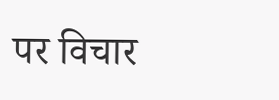पर विचार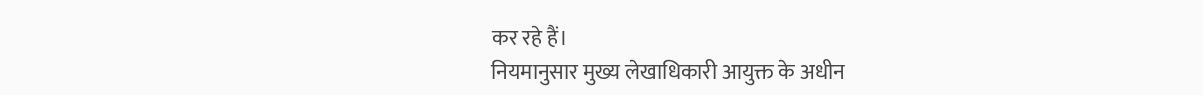कर रहे हैं।
नियमानुसार मुख्य लेखाधिकारी आयुक्त के अधीन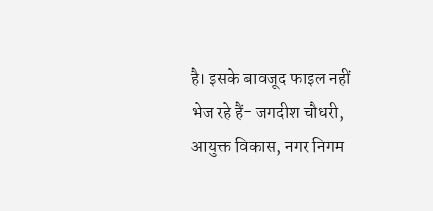है। इसके बावजूद फाइल नहीं भेज रहे हैं- जगदीश चौधरी, आयुक्त विकास, नगर निगम